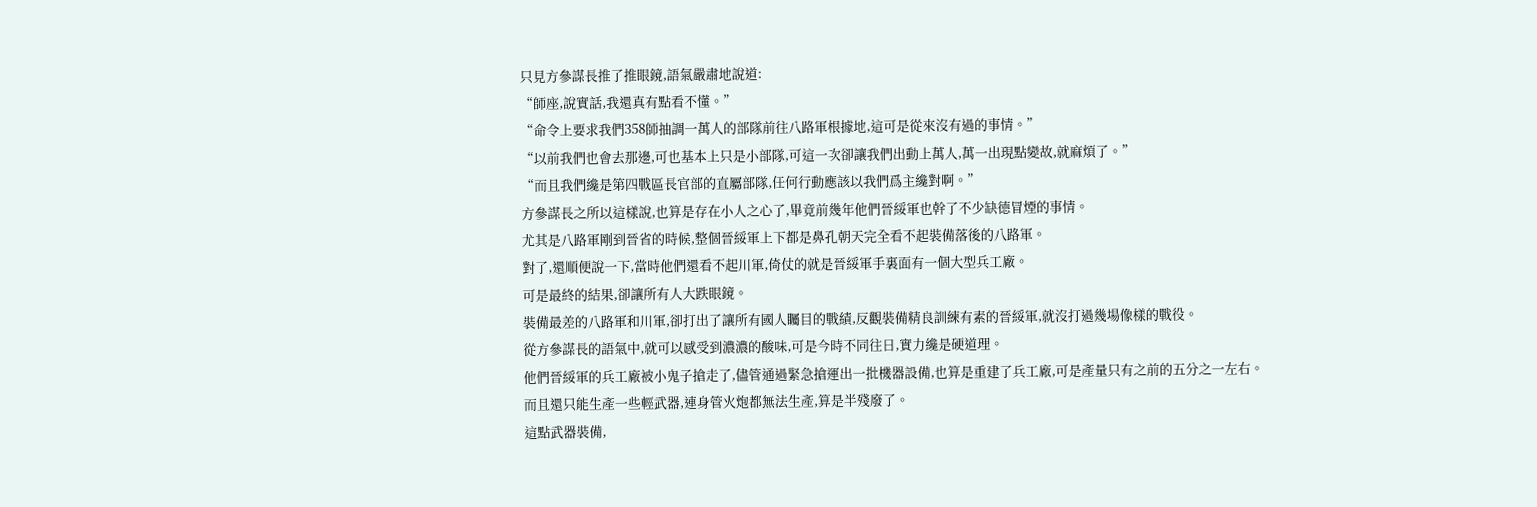只見方參謀長推了推眼鏡,語氣嚴肅地說道:
“師座,說實話,我還真有點看不懂。”
“命令上要求我們358師抽調一萬人的部隊前往八路軍根據地,這可是從來沒有過的事情。”
“以前我們也會去那邊,可也基本上只是小部隊,可這一次卻讓我們出動上萬人,萬一出現點變故,就麻煩了。”
“而且我們纔是第四戰區長官部的直屬部隊,任何行動應該以我們爲主纔對啊。”
方參謀長之所以這樣說,也算是存在小人之心了,畢竟前幾年他們晉綏軍也幹了不少缺德冒煙的事情。
尤其是八路軍剛到晉省的時候,整個晉綏軍上下都是鼻孔朝天完全看不起裝備落後的八路軍。
對了,還順便說一下,當時他們還看不起川軍,倚仗的就是晉綏軍手裏面有一個大型兵工廠。
可是最終的結果,卻讓所有人大跌眼鏡。
裝備最差的八路軍和川軍,卻打出了讓所有國人矚目的戰績,反觀裝備精良訓練有素的晉綏軍,就沒打過幾場像樣的戰役。
從方參謀長的語氣中,就可以感受到濃濃的酸味,可是今時不同往日,實力纔是硬道理。
他們晉綏軍的兵工廠被小鬼子搶走了,儘管通過緊急搶運出一批機器設備,也算是重建了兵工廠,可是產量只有之前的五分之一左右。
而且還只能生產一些輕武器,連身管火炮都無法生產,算是半殘廢了。
這點武器裝備,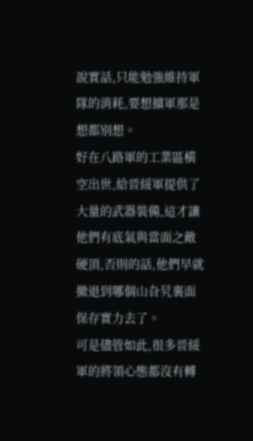說實話,只能勉強維持軍隊的消耗,要想擴軍那是想都別想。
好在八路軍的工業區橫空出世,給晉綏軍提供了大量的武器裝備,這才讓他們有底氣與當面之敵硬頂,否則的話,他們早就撤退到哪個山旮旯裏面保存實力去了。
可是儘管如此,很多晉綏軍的將領心態都沒有轉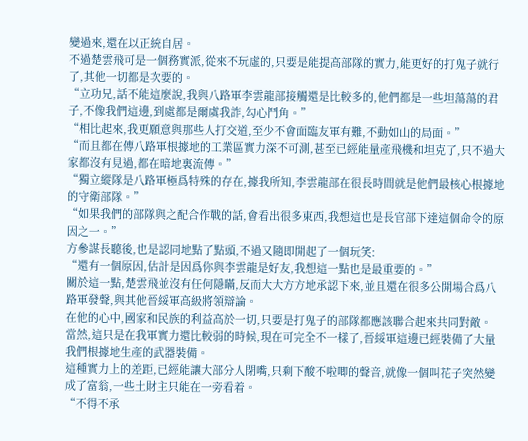變過來,還在以正統自居。
不過楚雲飛可是一個務實派,從來不玩虛的,只要是能提高部隊的實力,能更好的打鬼子就行了,其他一切都是次要的。
“立功兄,話不能這麼說,我與八路軍李雲龍部接觸還是比較多的,他們都是一些坦蕩蕩的君子,不像我們這邊,到處都是爾虞我詐,勾心鬥角。”
“相比起來,我更願意與那些人打交道,至少不會面臨友軍有難,不動如山的局面。”
“而且都在傳八路軍根據地的工業區實力深不可測,甚至已經能量產飛機和坦克了,只不過大家都沒有見過,都在暗地裏流傳。”
“獨立縱隊是八路軍極爲特殊的存在,據我所知,李雲龍部在很長時間就是他們最核心根據地的守衛部隊。”
“如果我們的部隊與之配合作戰的話,會看出很多東西,我想這也是長官部下達這個命令的原因之一。”
方參謀長聽後,也是認同地點了點頭,不過又隨即開起了一個玩笑:
“還有一個原因,估計是因爲你與李雲龍是好友,我想這一點也是最重要的。”
關於這一點,楚雲飛並沒有任何隱瞞,反而大大方方地承認下來,並且還在很多公開場合爲八路軍發聲,與其他晉綏軍高級將領辯論。
在他的心中,國家和民族的利益高於一切,只要是打鬼子的部隊都應該聯合起來共同對敵。
當然,這只是在我軍實力還比較弱的時候,現在可完全不一樣了,晉綏軍這邊已經裝備了大量我們根據地生產的武器裝備。
這種實力上的差距,已經能讓大部分人閉嘴,只剩下酸不啦唧的聲音,就像一個叫花子突然變成了富翁,一些土財主只能在一旁看着。
“不得不承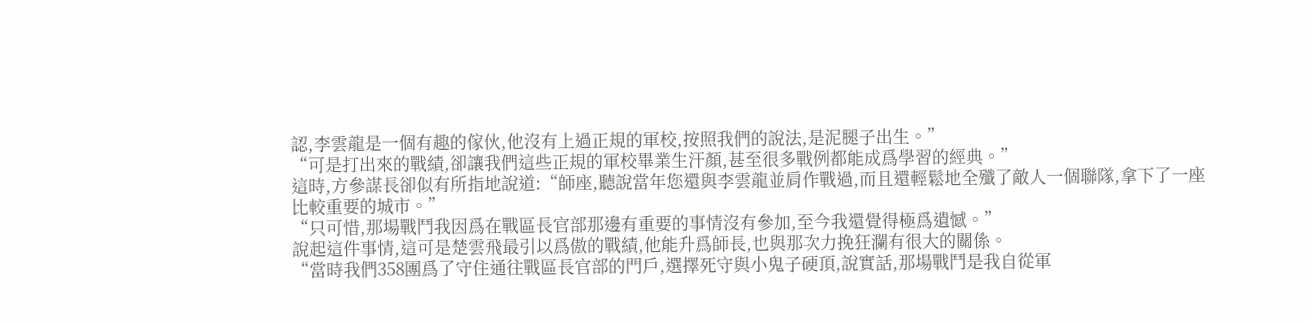認,李雲龍是一個有趣的傢伙,他沒有上過正規的軍校,按照我們的說法,是泥腿子出生。”
“可是打出來的戰績,卻讓我們這些正規的軍校畢業生汗顏,甚至很多戰例都能成爲學習的經典。”
這時,方參謀長卻似有所指地說道:“師座,聽說當年您還與李雲龍並肩作戰過,而且還輕鬆地全殲了敵人一個聯隊,拿下了一座比較重要的城市。”
“只可惜,那場戰鬥我因爲在戰區長官部那邊有重要的事情沒有參加,至今我還覺得極爲遺憾。”
說起這件事情,這可是楚雲飛最引以爲傲的戰績,他能升爲師長,也與那次力挽狂瀾有很大的關係。
“當時我們358團爲了守住通往戰區長官部的門戶,選擇死守與小鬼子硬頂,說實話,那場戰鬥是我自從軍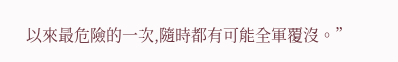以來最危險的一次,隨時都有可能全軍覆沒。”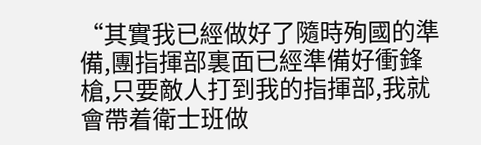“其實我已經做好了隨時殉國的準備,團指揮部裏面已經準備好衝鋒槍,只要敵人打到我的指揮部,我就會帶着衛士班做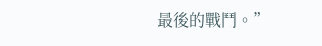最後的戰鬥。”